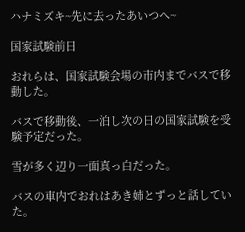ハナミズキ~先に去ったあいつへ~

国家試験前日

おれらは、国家試験会場の市内までバスで移動した。

バスで移動後、一泊し次の日の国家試験を受験予定だった。

雪が多く辺り一面真っ白だった。

バスの車内でおれはあき姉とずっと話していた。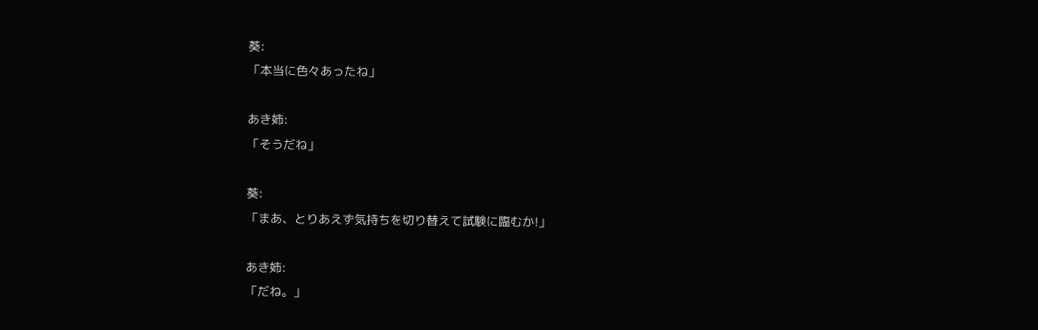葵:
「本当に色々あったね」

あき姉:
「そうだね」

葵:
「まあ、とりあえず気持ちを切り替えて試験に臨むか!」

あき姉:
「だね。」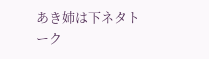あき姉は下ネタトーク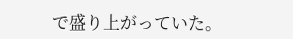で盛り上がっていた。